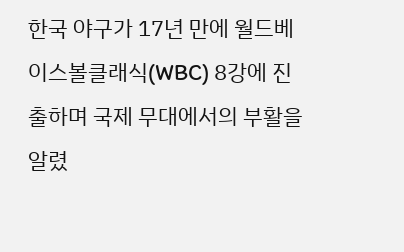한국 야구가 17년 만에 월드베이스볼클래식(WBC) 8강에 진출하며 국제 무대에서의 부활을 알렸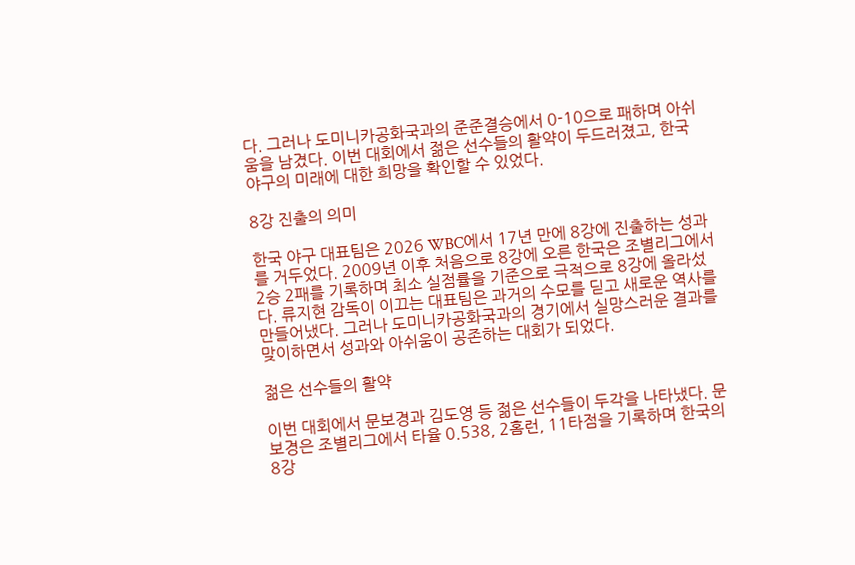다. 그러나 도미니카공화국과의 준준결승에서 0-10으로 패하며 아쉬움을 남겼다. 이번 대회에서 젊은 선수들의 활약이 두드러졌고, 한국 야구의 미래에 대한 희망을 확인할 수 있었다.

8강 진출의 의미

한국 야구 대표팀은 2026 WBC에서 17년 만에 8강에 진출하는 성과를 거두었다. 2009년 이후 처음으로 8강에 오른 한국은 조별리그에서 2승 2패를 기록하며 최소 실점률을 기준으로 극적으로 8강에 올라섰다. 류지현 감독이 이끄는 대표팀은 과거의 수모를 딛고 새로운 역사를 만들어냈다. 그러나 도미니카공화국과의 경기에서 실망스러운 결과를 맞이하면서 성과와 아쉬움이 공존하는 대회가 되었다.

젊은 선수들의 활약

이번 대회에서 문보경과 김도영 등 젊은 선수들이 두각을 나타냈다. 문보경은 조별리그에서 타율 0.538, 2홈런, 11타점을 기록하며 한국의 8강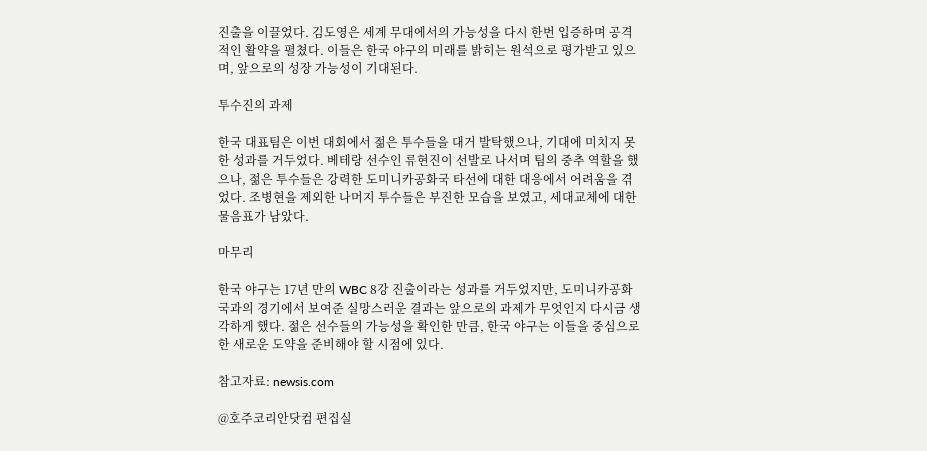진출을 이끌었다. 김도영은 세계 무대에서의 가능성을 다시 한번 입증하며 공격적인 활약을 펼쳤다. 이들은 한국 야구의 미래를 밝히는 원석으로 평가받고 있으며, 앞으로의 성장 가능성이 기대된다.

투수진의 과제

한국 대표팀은 이번 대회에서 젊은 투수들을 대거 발탁했으나, 기대에 미치지 못한 성과를 거두었다. 베테랑 선수인 류현진이 선발로 나서며 팀의 중추 역할을 했으나, 젊은 투수들은 강력한 도미니카공화국 타선에 대한 대응에서 어려움을 겪었다. 조병현을 제외한 나머지 투수들은 부진한 모습을 보였고, 세대교체에 대한 물음표가 남았다.

마무리

한국 야구는 17년 만의 WBC 8강 진출이라는 성과를 거두었지만, 도미니카공화국과의 경기에서 보여준 실망스러운 결과는 앞으로의 과제가 무엇인지 다시금 생각하게 했다. 젊은 선수들의 가능성을 확인한 만큼, 한국 야구는 이들을 중심으로 한 새로운 도약을 준비해야 할 시점에 있다.

참고자료: newsis.com

@호주코리안닷컴 편집실